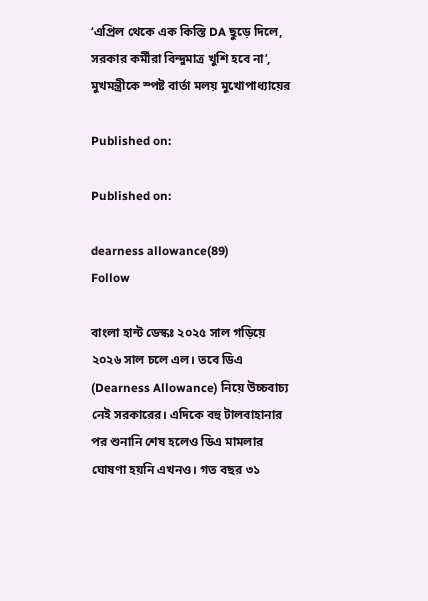‘এপ্রিল থেকে এক কিস্তি DA ছুড়ে দিলে, সরকার কর্মীরা বিন্দুমাত্র খুশি হবে না’, মুখমন্ত্রীকে স্পষ্ট বার্তা মলয় মুখোপাধ্যায়ের

Published on:

Published on:

dearness allowance(89)
Follow

বাংলা হান্ট ডেস্কঃ ২০২৫ সাল গড়িয়ে ২০২৬ সাল চলে এল। তবে ডিএ (Dearness Allowance) নিয়ে উচ্চবাচ্য নেই সরকারের। এদিকে বহু টালবাহানার পর শুনানি শেষ হলেও ডিএ মামলার ঘোষণা হয়নি এখনও। গত বছর ৩১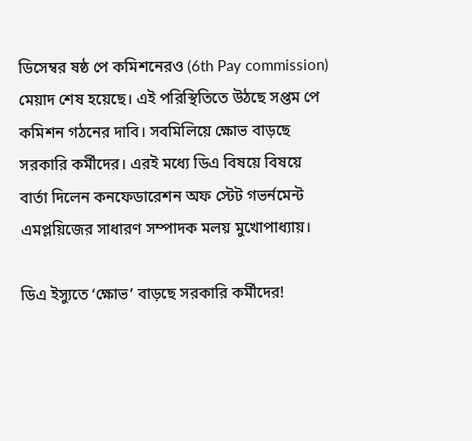ডিসেম্বর ষষ্ঠ পে কমিশনেরও (6th Pay commission) মেয়াদ শেষ হয়েছে। এই পরিস্থিতিতে উঠছে সপ্তম পে কমিশন গঠনের দাবি। সবমিলিয়ে ক্ষোভ বাড়ছে সরকারি কর্মীদের। এরই মধ্যে ডিএ বিষয়ে বিষয়ে বার্তা দিলেন কনফেডারেশন অফ স্টেট গভর্নমেন্ট এমপ্লয়িজের সাধারণ সম্পাদক মলয় মুখোপাধ্যায়।

ডিএ ইস্যুতে ‘ক্ষোভ’ বাড়ছে সরকারি কর্মীদের!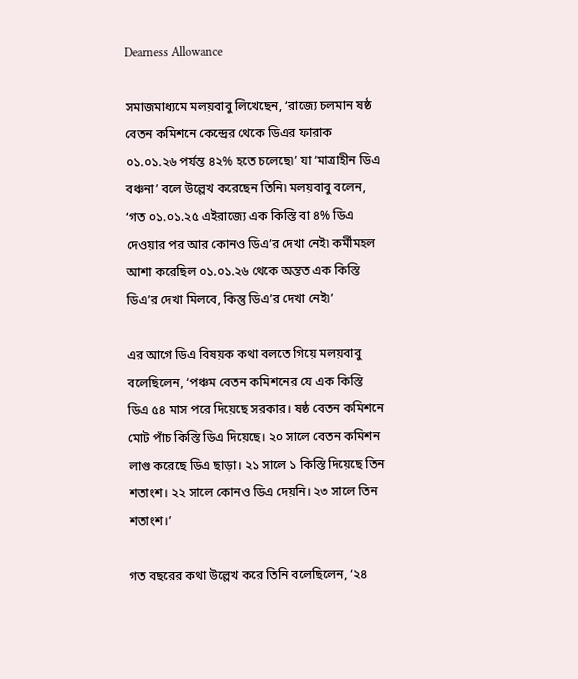Dearness Allowance

সমাজমাধ্যমে মলয়বাবু লিখেছেন, ‘রাজ্যে চলমান ষষ্ঠ বেতন কমিশনে কেন্দ্রের থেকে ডিএর ফারাক ০১.০১.২৬ পর্যন্ত ৪২% হতে চলেছে৷’ যা ‘মাত্রাহীন ডিএ বঞ্চনা’ বলে উল্লেখ করেছেন তিনি৷ মলয়বাবু বলেন, ‘গত ০১.০১.২৫ এইরাজ্যে এক কিস্তি বা ৪% ডিএ দেওয়ার পর আর কোনও ডিএ’র দেখা নেই৷ কর্মীমহল আশা করেছিল ০১.০১.২৬ থেকে অন্তত এক কিস্তি ডিএ’র দেখা মিলবে, কিন্তু ডিএ’র দেখা নেই৷’

এর আগে ডিএ বিষয়ক কথা বলতে গিয়ে মলয়বাবু বলেছিলেন, ‘পঞ্চম বেতন কমিশনের যে এক কিস্তি ডিএ ৫৪ মাস পরে দিয়েছে সরকার। ষষ্ঠ বেতন কমিশনে মোট পাঁচ কিস্তি ডিএ দিয়েছে। ২০ সালে বেতন কমিশন লাগু করেছে ডিএ ছাড়া। ২১ সালে ১ কিস্তি দিয়েছে তিন শতাংশ। ২২ সালে কোনও ডিএ দেয়নি। ২৩ সালে তিন শতাংশ।’

গত বছরের কথা উল্লেখ করে তিনি বলেছিলেন, ‘২৪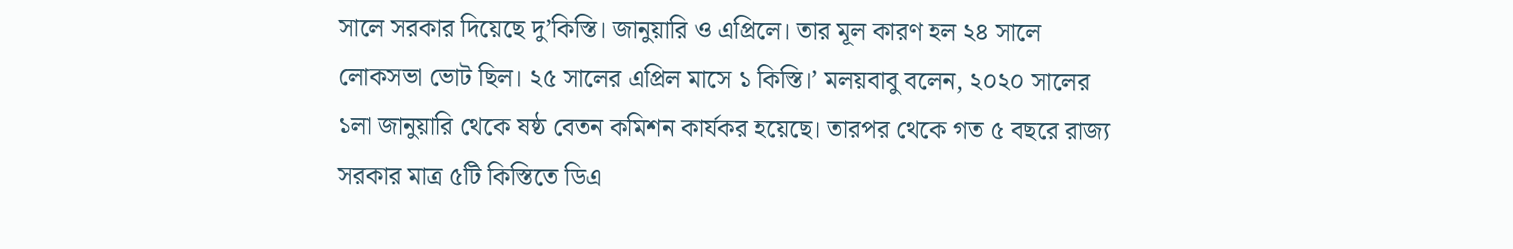সালে সরকার দিয়েছে দু’কিস্তি। জানুয়ারি ও এপ্রিলে। তার মূল কারণ হল ২৪ সালে লোকসভা ভোট ছিল। ২৫ সালের এপ্রিল মাসে ১ কিস্তি।’ মলয়বাবু বলেন, ২০২০ সালের ১লা জানুয়ারি থেকে ষষ্ঠ বেতন কমিশন কার্যকর হয়েছে। তারপর থেকে গত ৫ বছরে রাজ্য সরকার মাত্র ৫টি কিস্তিতে ডিএ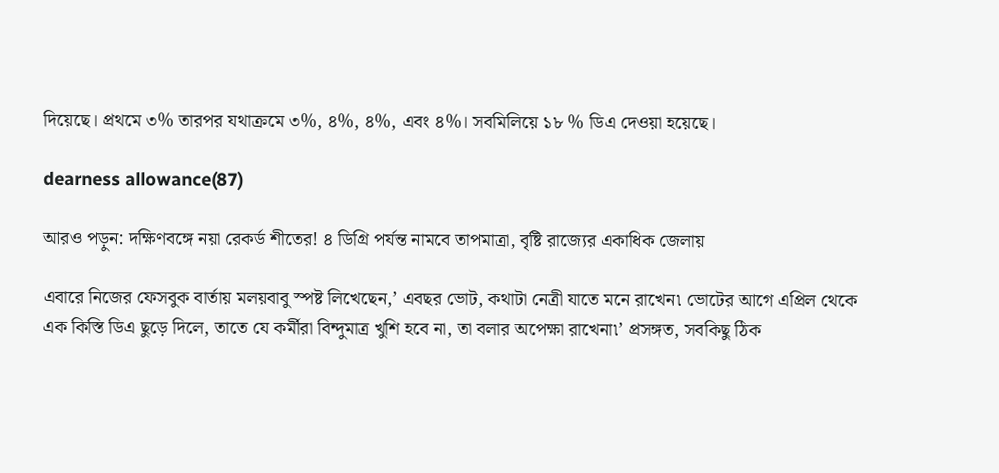দিয়েছে। প্রথমে ৩% তারপর যথাক্রমে ৩%, ৪%, ৪%, এবং ৪%। সবমিলিয়ে ১৮ % ডিএ দেওয়া হয়েছে।

dearness allowance(87)

আরও পড়ুন: দক্ষিণবঙ্গে নয়া রেকর্ড শীতের! ৪ ডিগ্রি পর্যন্ত নামবে তাপমাত্রা, বৃষ্টি রাজ্যের একাধিক জেলায়

এবারে নিজের ফেসবুক বার্তায় মলয়বাবু স্পষ্ট লিখেছেন,’ এবছর ভোট, কথাটা নেত্রী যাতে মনে রাখেন৷ ভোটের আগে এপ্রিল থেকে এক কিস্তি ডিএ ছুড়ে দিলে, তাতে যে কর্মীরা বিন্দুমাত্র খুশি হবে না, তা বলার অপেক্ষা রাখেনা৷’ প্রসঙ্গত, সবকিছু ঠিক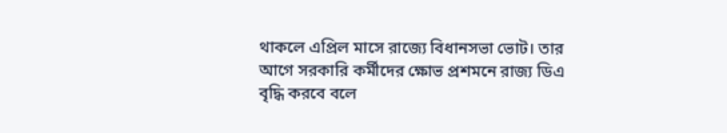থাকলে এপ্রিল মাসে রাজ্যে বিধানসভা ভোট। তার আগে সরকারি কর্মীদের ক্ষোভ প্রশমনে রাজ্য ডিএ বৃদ্ধি করবে বলে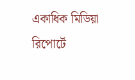একাধিক মিডিয়া রিপোর্টে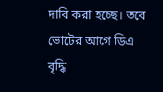দাবি করা হচ্ছে। তবে ভোটের আগে ডিএ বৃদ্ধি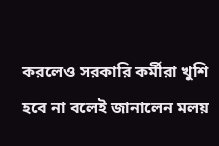করলেও সরকারি কর্মীরা খুশি হবে না বলেই জানালেন মলয়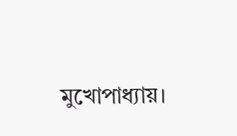মুখোপাধ্যায়।